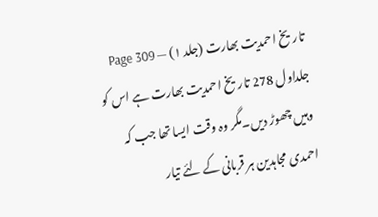تاریخ احمدیت بھارت (جلد ۱) — Page 309
جلداول 278 تاریخ احمدیت بھارت ہے اس کو وہیں چھوڑ دیں۔مگر وہ وقت ایسا تھا جب کہ احمدی مجاہدین ہر قربانی کے لئے تیار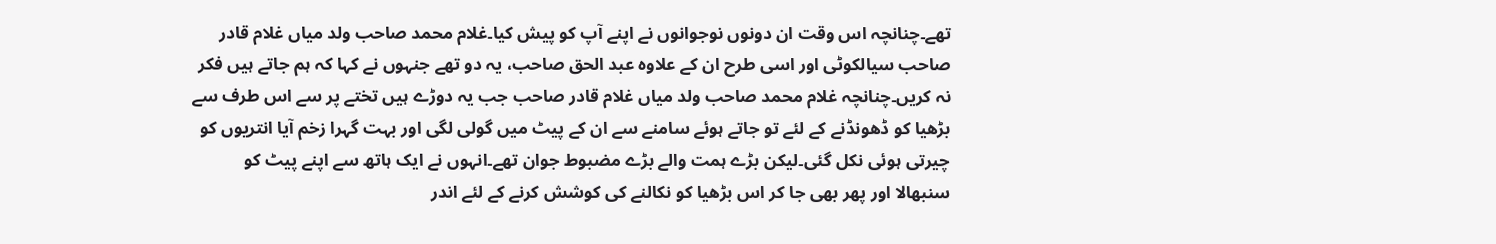تھے۔چنانچہ اس وقت ان دونوں نوجوانوں نے اپنے آپ کو پیش کیا۔غلام محمد صاحب ولد میاں غلام قادر صاحب سیالکوٹی اور اسی طرح ان کے علاوہ عبد الحق صاحب، یہ دو تھے جنہوں نے کہا کہ ہم جاتے ہیں فکر نہ کریں۔چنانچہ غلام محمد صاحب ولد میاں غلام قادر صاحب جب یہ دوڑے ہیں تختے پر سے اس طرف سے بڑھیا کو ڈھونڈنے کے لئے تو جاتے ہوئے سامنے سے ان کے پیٹ میں گولی لگی اور بہت گہرا زخم آیا انتریوں کو چیرتی ہوئی نکل گئی۔لیکن بڑے ہمت والے بڑے مضبوط جوان تھے۔انہوں نے ایک ہاتھ سے اپنے پیٹ کو سنبھالا اور پھر بھی جا کر اس بڑھیا کو نکالنے کی کوشش کرنے کے لئے اندر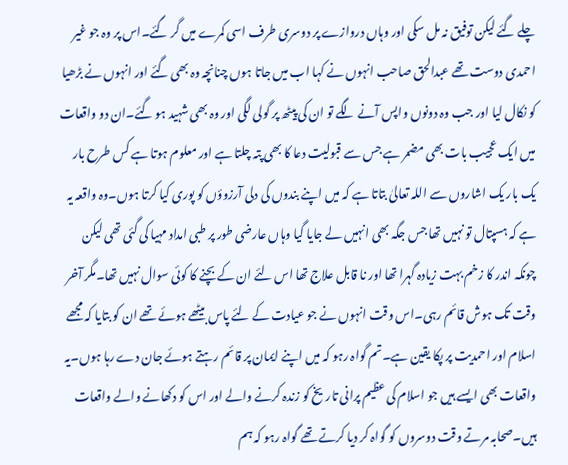چلے گئے لیکن توفیق نہ مل سکی اور وہاں دروازے پر دوسری طرف اسی کمرے میں گر گئے۔اس پر وہ جو غیر احمدی دوست تھے عبدالحق صاحب انہوں نے کہا اب میں جاتا ہوں چنانچہ وہ بھی گئے اور انہوں نے بڑھیا کو نکال لیا اور جب وہ دونوں واپس آنے لگے تو ان کی پیٹھ پر گولی لگی اور وہ بھی شہید ہو گئے۔ان دو واقعات میں ایک عجیب بات بھی مضمر ہے جس سے قبولیت دعا کا بھی پتہ چلتا ہے اور معلوم ہوتا ہے کس طرح بار یک بار یک اشاروں سے اللہ تعالیٰ بتاتا ہے کہ میں اپنے بندوں کی دلی آرزوؤں کو پوری کیا کرتا ہوں۔وہ واقعہ یہ ہے کہ ہسپتال تو نہیں تھا جس جگہ بھی انہیں لے جایا گیا وہاں عارضی طور پر طبی امداد مہیا کی گئی تھی لیکن چونکہ اندر کا زخم بہت زیادہ گہرا تھا اور نا قابل علاج تھا اس لئے ان کے بچنے کا کوئی سوال نہیں تھا۔مگر آخر وقت تک ہوش قائم رہی۔اس وقت انہوں نے جو عیادت کے لئے پاس بیٹھے ہوئے تھے ان کو بتایا کہ مجھے اسلام اور احمدیت پر پکا یقین ہے۔تم گواہ رہو کہ میں اپنے ایمان پر قائم رہتے ہوئے جان دے رہا ہوں۔یہ واقعات بھی ایسے ہیں جو اسلام کی عظیم پرانی تاریخ کو زندہ کرنے والے اور اس کو دکھانے والے واقعات ہیں۔صحابہ مرتے وقت دوسروں کو گواہ کر دیا کرتے تھے گواہ رہو کہ ہم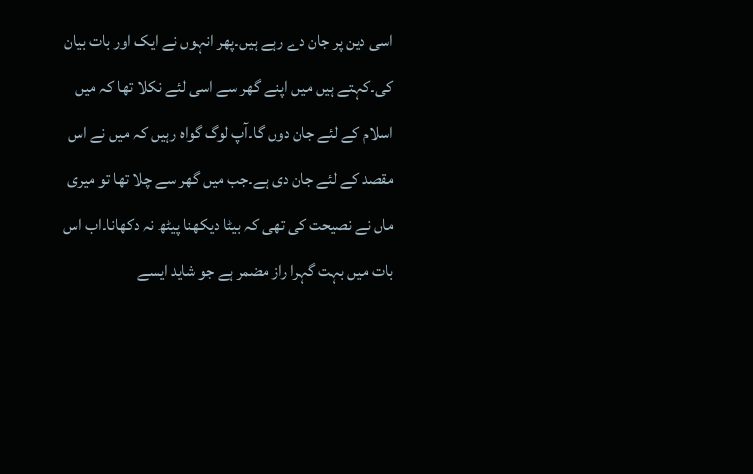اسی دین پر جان دے رہے ہیں۔پھر انہوں نے ایک اور بات بیان کی۔کہتے ہیں میں اپنے گھر سے اسی لئے نکلا تھا کہ میں اسلام کے لئے جان دوں گا۔آپ لوگ گواہ رہیں کہ میں نے اس مقصد کے لئے جان دی ہے۔جب میں گھر سے چلا تھا تو میری ماں نے نصیحت کی تھی کہ بیٹا دیکھنا پیٹھ نہ دکھانا۔اب اس بات میں بہت گہرا راز مضمر ہے جو شاید ایسے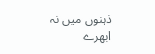ذہنوں میں نہ ابھرے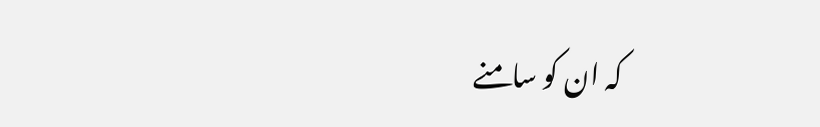کہ ان کو سامنے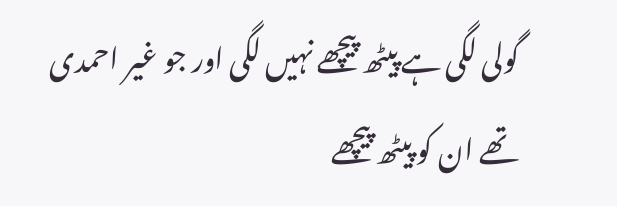گولی لگی ہے پیٹھ پیچھے نہیں لگی اور جو غیر احمدی تھے ان کو پیٹھ پیچھے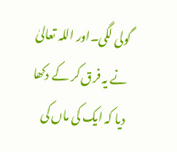گولی لگی۔اور اللہ تعالیٰ نے یہ فرق کر کے دکھا دیا کہ ایک کی ماں کی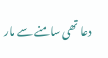دعا تھی سامنے سے مار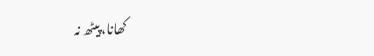کھانا، پیٹھ نہ